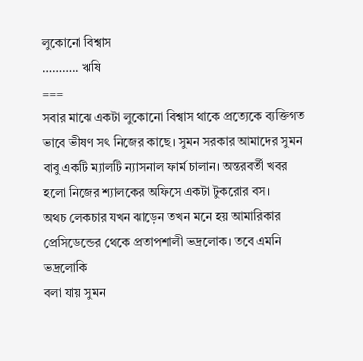লুকোনো বিশ্বাস
……….. ঋষি
===
সবার মাঝে একটা লুকোনো বিশ্বাস থাকে প্রত্যেকে ব্যক্তিগত ভাবে ভীষণ সৎ নিজের কাছে। সুমন সরকার আমাদের সুমন বাবু একটি ম্যালটি ন্যাসনাল ফার্ম চালান। অন্তরবর্তী খবর হলো নিজের শ্যালকের অফিসে একটা টুকরোর বস।
অথচ লেকচার যখন ঝাড়েন তখন মনে হয় আমারিকার
প্রেসিডেন্ডের থেকে প্রতাপশালী ভদ্রলোক। তবে এমনি ভদ্রলোকি
বলা যায় সুমন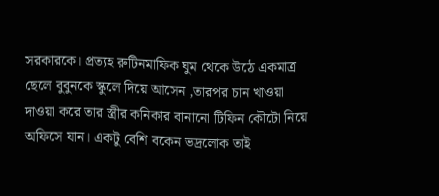সরকারকে। প্রত্যহ রুটিনমাফিক ঘুম থেকে উঠে একমাত্র
ছেলে বুবুনকে স্কুলে দিয়ে আসেন ,তারপর চান খাওয়া
দাওয়া করে তার স্ত্রীর কনিকার বানানো টিফিন কৌটো নিয়ে অফিসে যান। একটু বেশি বকেন ভদ্রলোক তাই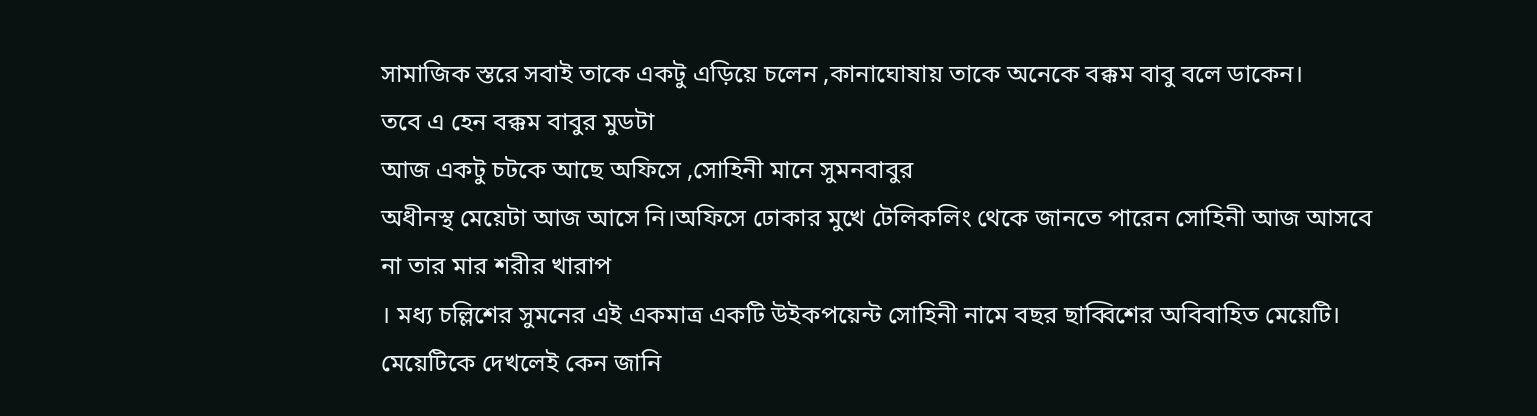সামাজিক স্তরে সবাই তাকে একটু এড়িয়ে চলেন ,কানাঘোষায় তাকে অনেকে বক্কম বাবু বলে ডাকেন।
তবে এ হেন বক্কম বাবুর মুডটা
আজ একটু চটকে আছে অফিসে ,সোহিনী মানে সুমনবাবুর
অধীনস্থ মেয়েটা আজ আসে নি।অফিসে ঢোকার মুখে টেলিকলিং থেকে জানতে পারেন সোহিনী আজ আসবে না তার মার শরীর খারাপ
। মধ্য চল্লিশের সুমনের এই একমাত্র একটি উইকপয়েন্ট সোহিনী নামে বছর ছাব্বিশের অবিবাহিত মেয়েটি। মেয়েটিকে দেখলেই কেন জানি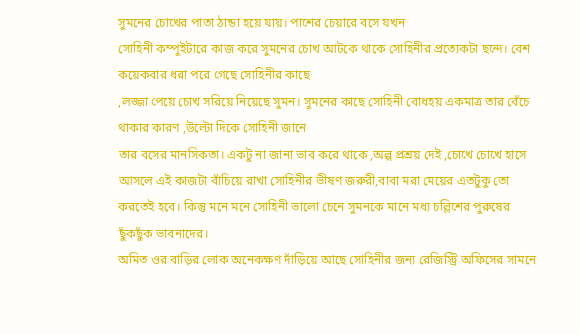সুমনের চোখের পাতা ঠান্ডা হয়ে যায়। পাশের চেয়ারে বসে যখন
সোহিনী কম্পুইটারে কাজ করে সুমনের চোখ আটকে থাকে সোহিনীর প্রত্যেকটা ছন্দে। বেশ কয়েকবার ধরা পরে গেছে সোহিনীর কাছে
,লজ্জা পেয়ে চোখ সরিয়ে নিয়েছে সুমন। সুমনের কাছে সোহিনী বোধহয় একমাত্র তার বেঁচে থাকার কারণ ,উল্টো দিকে সোহিনী জানে
তার বসের মানসিকতা। একটু না জানা ভাব করে থাকে ,অল্প প্রশ্রয় দেই ,চোখে চোখে হাসে আসলে এই কাজটা বাঁচিয়ে রাখা সোহিনীর ভীষণ জরুরী,বাবা মরা মেয়ের এতটুকু তো করতেই হবে। কিন্তু মনে মনে সোহিনী ভালো চেনে সুমনকে মানে মধ্য চল্লিশের পুরুষের ছুঁকছুঁক ভাবনাদের।
অমিত ওর বাড়ির লোক অনেকক্ষণ দাঁড়িয়ে আছে সোহিনীর জন্য রেজিস্ট্রি অফিসের সামনে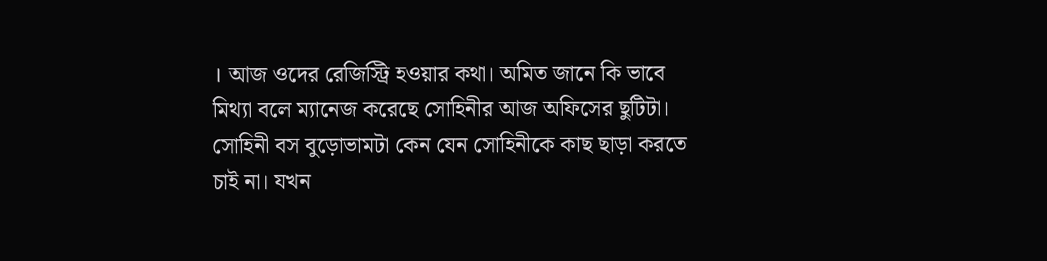। আজ ওদের রেজিস্ট্রি হওয়ার কথা। অমিত জানে কি ভাবে মিথ্যা বলে ম্যানেজ করেছে সোহিনীর আজ অফিসের ছুটিটা। সোহিনী বস বুড়োভামটা কেন যেন সোহিনীকে কাছ ছাড়া করতে চাই না। যখন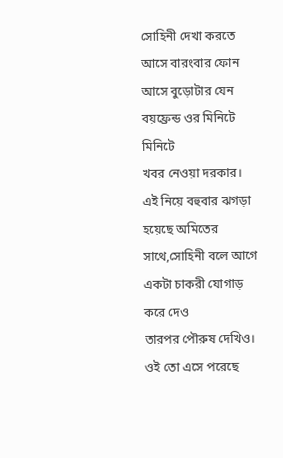সোহিনী দেখা করতে আসে বারংবার ফোন আসে বুড়োটার যেন বয়ফ্রেন্ড ওর মিনিটে মিনিটে
খবর নেওয়া দরকার। এই নিয়ে বহুবার ঝগড়া হয়েছে অমিতের সাথে,সোহিনী বলে আগে একটা চাকরী যোগাড় করে দেও
তারপর পৌরুষ দেখিও। ওই তো এসে পরেছে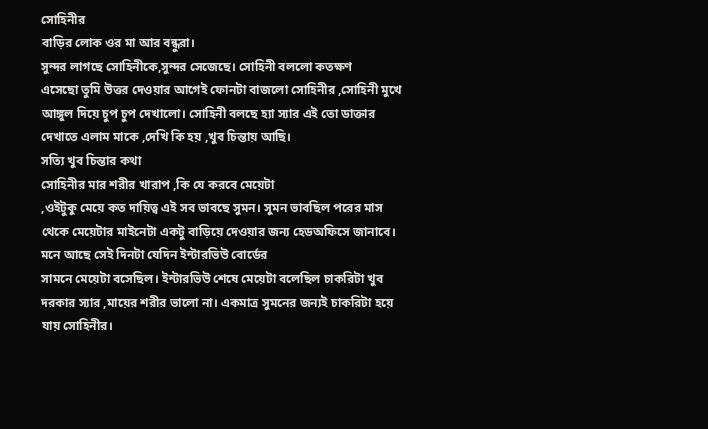সোহিনীর
বাড়ির লোক ওর মা আর বন্ধুরা।
সুন্দর লাগছে সোহিনীকে,সুন্দর সেজেছে। সোহিনী বললো কতক্ষণ
এসেছো তুমি উত্তর দেওয়ার আগেই ফোনটা বাজলো সোহিনীর ,সোহিনী মুখে আঙ্গুল দিয়ে চুপ চুপ দেখালো। সোহিনী বলছে হ্যা স্যার এই তো ডাক্তার দেখাতে এলাম মাকে ,দেখি কি হয় ,খুব চিন্তায় আছি।
সত্যি খুব চিন্তার কথা
সোহিনীর মার শরীর খারাপ ,কি যে করবে মেয়েটা
,ওইটুকু মেয়ে কত দায়িত্ব এই সব ভাবছে সুমন। সুমন ভাবছিল পরের মাস থেকে মেয়েটার মাইনেটা একটু বাড়িয়ে দেওয়ার জন্য হেডঅফিসে জানাবে। মনে আছে সেই দিনটা যেদিন ইন্টারভিউ বোর্ডের
সামনে মেয়েটা বসেছিল। ইন্টারভিউ শেষে মেয়েটা বলেছিল চাকরিটা খুব
দরকার স্যার ,মায়ের শরীর ভালো না। একমাত্র সুমনের জন্যই চাকরিটা হয়ে যায় সোহিনীর।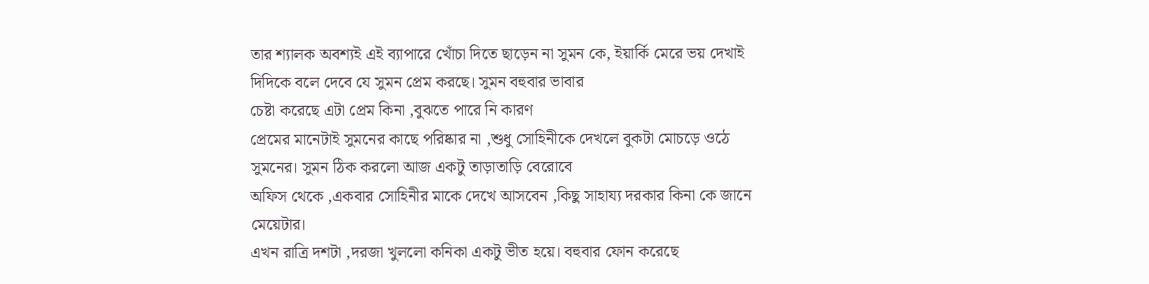তার শ্যালক অবশ্যই এই ব্যাপারে খোঁচা দিতে ছাড়েন না সুমন কে, ইয়ার্কি মেরে ভয় দেখাই
দিদিকে বলে দেবে যে সুমন প্রেম করছে। সুমন বহুবার ভাবার
চেষ্টা করেছে এটা প্রেম কিনা ,বুঝতে পারে নি কারণ
প্রেমের মানেটাই সুমনের কাছে পরিষ্কার না ,শুধু সোহিনীকে দেখলে বুকটা মোচড়ে ওঠে সুমনের। সুমন ঠিক করলো আজ একটু তাড়াতাড়ি বেরোবে
অফিস থেকে ,একবার সোহিনীর মাকে দেখে আসবেন ,কিছু সাহায্য দরকার কিনা কে জানে মেয়েটার।
এখন রাত্রি দশটা ,দরজা খুললো কনিকা একটু ভীত হয়ে। বহুবার ফোন করেছে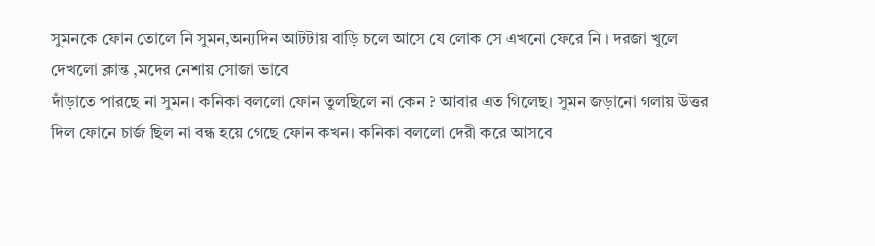সুমনকে ফোন তোলে নি সুমন,অন্যদিন আটটায় বাড়ি চলে আসে যে লোক সে এখনো ফেরে নি । দরজা খুলে দেখলো ক্লান্ত ,মদের নেশায় সোজা ভাবে
দাঁড়াতে পারছে না সুমন। কনিকা বললো ফোন তুলছিলে না কেন ? আবার এত গিলেছ। সুমন জড়ানো গলায় উত্তর
দিল ফোনে চার্জ ছিল না বন্ধ হয়ে গেছে ফোন কখন। কনিকা বললো দেরী করে আসবে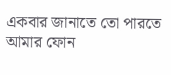একবার জানাতে তো পারতে আমার ফোন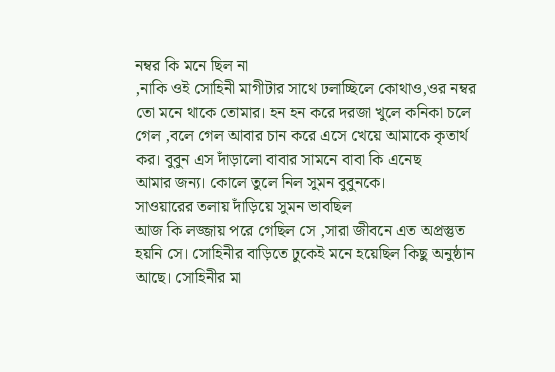নম্বর কি মনে ছিল না
,নাকি ওই সোহিনী মাগীটার সাথে ঢলাচ্ছিলে কোথাও,ওর নম্বর তো মনে থাকে তোমার। হন হন করে দরজা খুলে কনিকা চলে গেল ,বলে গেল আবার চান করে এসে খেয়ে আমাকে কৃতার্থ কর। বুবুন এস দাঁড়ালো বাবার সামনে বাবা কি এনেছ
আমার জন্য। কোলে তুলে নিল সুমন বুবুনকে।
সাওয়ারের তলায় দাঁড়িয়ে সুমন ভাবছিল
আজ কি লজ্জায় পরে গেছিল সে ,সারা জীবনে এত অপ্রস্তুত
হয়নি সে। সোহিনীর বাড়িতে ঢুকেই মনে হয়েছিল কিছু অনুষ্ঠান আছে। সোহিনীর মা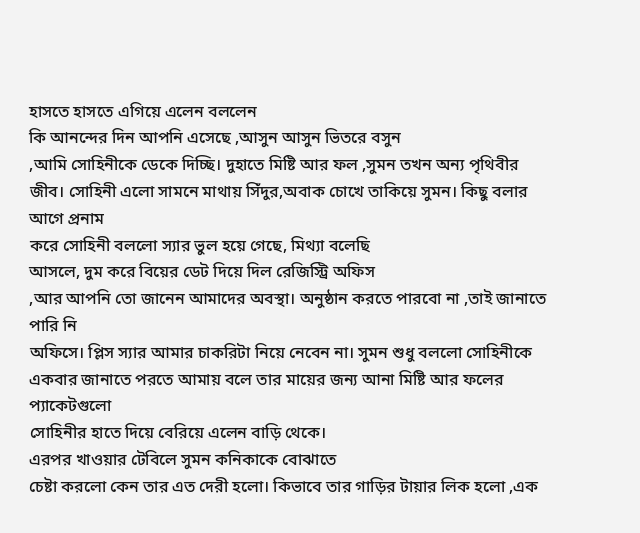হাসতে হাসতে এগিয়ে এলেন বললেন
কি আনন্দের দিন আপনি এসেছে ,আসুন আসুন ভিতরে বসুন
,আমি সোহিনীকে ডেকে দিচ্ছি। দুহাতে মিষ্টি আর ফল ,সুমন তখন অন্য পৃথিবীর
জীব। সোহিনী এলো সামনে মাথায় সিঁদুর,অবাক চোখে তাকিয়ে সুমন। কিছু বলার আগে প্রনাম
করে সোহিনী বললো স্যার ভুল হয়ে গেছে, মিথ্যা বলেছি
আসলে, দুম করে বিয়ের ডেট দিয়ে দিল রেজিস্ট্রি অফিস
,আর আপনি তো জানেন আমাদের অবস্থা। অনুষ্ঠান করতে পারবো না ,তাই জানাতে পারি নি
অফিসে। প্লিস স্যার আমার চাকরিটা নিয়ে নেবেন না। সুমন শুধু বললো সোহিনীকে একবার জানাতে পরতে আমায় বলে তার মায়ের জন্য আনা মিষ্টি আর ফলের প্যাকেটগুলো
সোহিনীর হাতে দিয়ে বেরিয়ে এলেন বাড়ি থেকে।
এরপর খাওয়ার টেবিলে সুমন কনিকাকে বোঝাতে
চেষ্টা করলো কেন তার এত দেরী হলো। কিভাবে তার গাড়ির টায়ার লিক হলো ,এক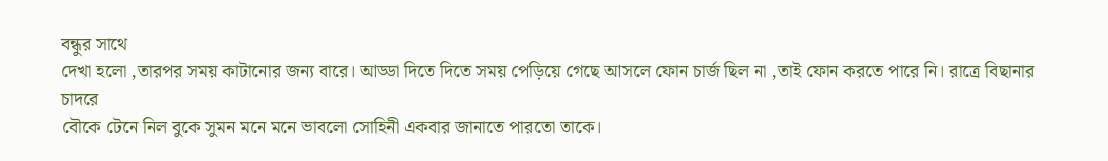বন্ধুর সাথে
দেখা হলো ,তারপর সময় কাটানোর জন্য বারে। আড্ডা দিতে দিতে সময় পেড়িয়ে গেছে আসলে ফোন চার্জ ছিল না ,তাই ফোন করতে পারে নি। রাত্রে বিছানার চাদরে
বৌকে টেনে নিল বুকে সুমন মনে মনে ভাবলো সোহিনী একবার জানাতে পারতো তাকে।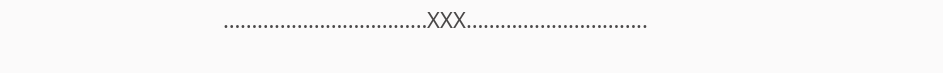………………………………XXX…………………………..